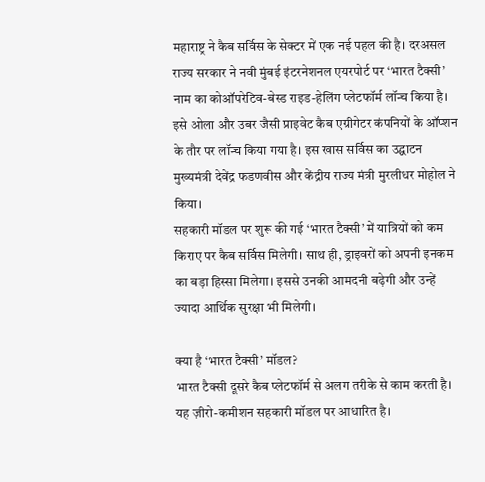महाराष्ट्र ने कैब सर्विस के सेक्टर में एक नई पहल की है। दरअसल राज्य सरकार ने नवी मुंबई इंटरनेशनल एयरपोर्ट पर ‘भारत टैक्सी’ नाम का कोऑपरेटिव-बेस्ड राइड-हेलिंग प्लेटफॉर्म लॉन्च किया है। इसे ओला और उबर जैसी प्राइवेट कैब एग्रीगेटर कंपनियों के ऑप्शन के तौर पर लॉन्च किया गया है। इस खास सर्विस का उद्घाटन मुख्यमंत्री देवेंद्र फडणवीस और केंद्रीय राज्य मंत्री मुरलीधर मोहोल ने किया।
सहकारी मॉडल पर शुरू की गई ‘भारत टैक्सी’ में यात्रियों को कम किराए पर कैब सर्विस मिलेगी। साथ ही, ड्राइवरों को अपनी इनकम का बड़ा हिस्सा मिलेगा। इससे उनकी आमदनी बढ़ेगी और उन्हें ज्यादा आर्थिक सुरक्षा भी मिलेगी।

क्या है ‘भारत टैक्सी’ मॉडल?
भारत टैक्सी दूसरे कैब प्लेटफॉर्म से अलग तरीके से काम करती है। यह ज़ीरो-कमीशन सहकारी मॉडल पर आधारित है।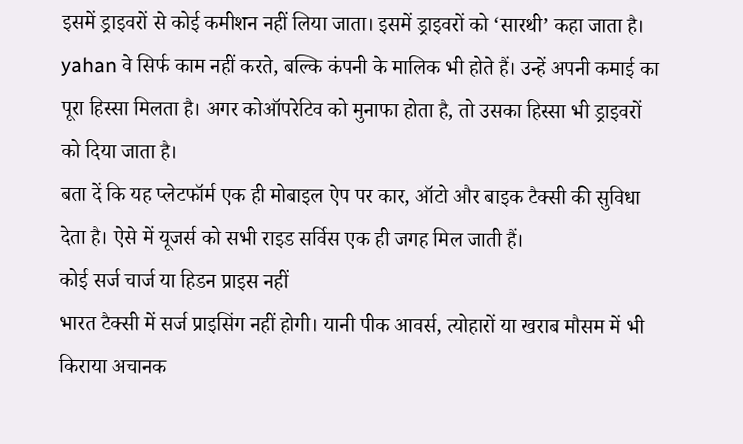इसमें ड्राइवरों से कोई कमीशन नहीं लिया जाता। इसमें ड्राइवरों को ‘सारथी’ कहा जाता है। yahan वे सिर्फ काम नहीं करते, बल्कि कंपनी के मालिक भी होते हैं। उन्हें अपनी कमाई का पूरा हिस्सा मिलता है। अगर कोऑपरेटिव को मुनाफा होता है, तो उसका हिस्सा भी ड्राइवरों को दिया जाता है।
बता दें कि यह प्लेटफॉर्म एक ही मोबाइल ऐप पर कार, ऑटो और बाइक टैक्सी की सुविधा देता है। ऐसे में यूजर्स को सभी राइड सर्विस एक ही जगह मिल जाती हैं।
कोई सर्ज चार्ज या हिडन प्राइस नहीं
भारत टैक्सी में सर्ज प्राइसिंग नहीं होगी। यानी पीक आवर्स, त्योहारों या खराब मौसम में भी किराया अचानक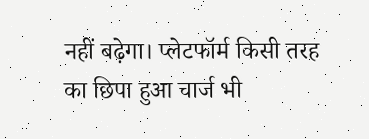नहीं बढ़ेगा। प्लेटफॉर्म किसी तरह का छिपा हुआ चार्ज भी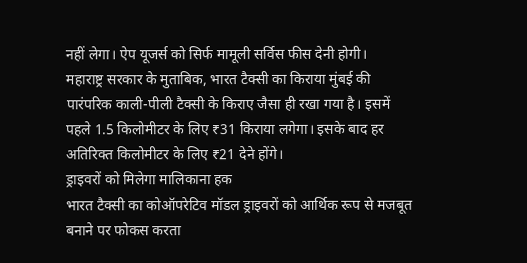नहीं लेगा। ऐप यूजर्स को सिर्फ मामूली सर्विस फीस देनी होगी।
महाराष्ट्र सरकार के मुताबिक, भारत टैक्सी का किराया मुंबई की पारंपरिक काली-पीली टैक्सी के किराए जैसा ही रखा गया है। इसमें पहले 1.5 किलोमीटर के लिए ₹31 किराया लगेगा। इसके बाद हर अतिरिक्त किलोमीटर के लिए ₹21 देने होंगे।
ड्राइवरों को मिलेगा मालिकाना हक
भारत टैक्सी का कोऑपरेटिव मॉडल ड्राइवरों को आर्थिक रूप से मजबूत बनाने पर फोकस करता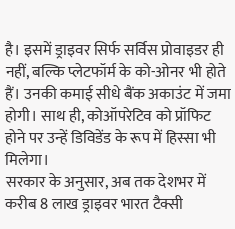है। इसमें ड्राइवर सिर्फ सर्विस प्रोवाइडर ही नहीं, बल्कि प्लेटफॉर्म के को-ओनर भी होते हैं। उनकी कमाई सीधे बैंक अकाउंट में जमा होगी। साथ ही, कोऑपरेटिव को प्रॉफिट होने पर उन्हें डिविडेंड के रूप में हिस्सा भी मिलेगा।
सरकार के अनुसार, अब तक देशभर में करीब 8 लाख ड्राइवर भारत टैक्सी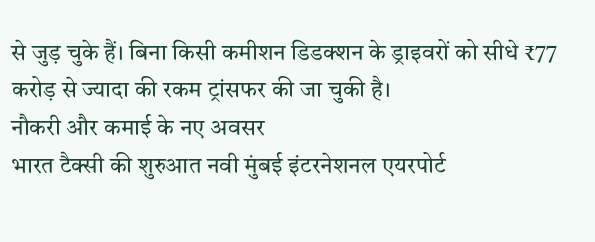से जुड़ चुके हैं। बिना किसी कमीशन डिडक्शन के ड्राइवरों को सीधे ₹77 करोड़ से ज्यादा की रकम ट्रांसफर की जा चुकी है।
नौकरी और कमाई के नए अवसर
भारत टैक्सी की शुरुआत नवी मुंबई इंटरनेशनल एयरपोर्ट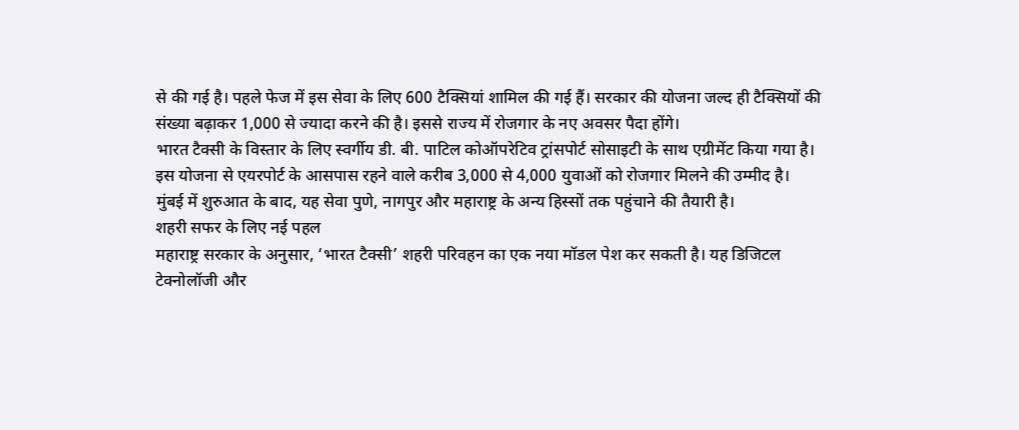से की गई है। पहले फेज में इस सेवा के लिए 600 टैक्सियां शामिल की गई हैं। सरकार की योजना जल्द ही टैक्सियों की संख्या बढ़ाकर 1,000 से ज्यादा करने की है। इससे राज्य में रोजगार के नए अवसर पैदा होंगे।
भारत टैक्सी के विस्तार के लिए स्वर्गीय डी. बी. पाटिल कोऑपरेटिव ट्रांसपोर्ट सोसाइटी के साथ एग्रीमेंट किया गया है। इस योजना से एयरपोर्ट के आसपास रहने वाले करीब 3,000 से 4,000 युवाओं को रोजगार मिलने की उम्मीद है।
मुंबई में शुरुआत के बाद, यह सेवा पुणे, नागपुर और महाराष्ट्र के अन्य हिस्सों तक पहुंचाने की तैयारी है।
शहरी सफर के लिए नई पहल
महाराष्ट्र सरकार के अनुसार, ‘भारत टैक्सी’ शहरी परिवहन का एक नया मॉडल पेश कर सकती है। यह डिजिटल टेक्नोलॉजी और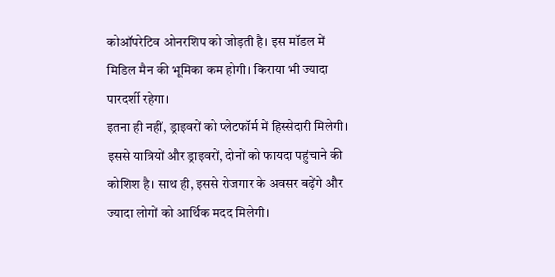कोऑपरेटिव ओनरशिप को जोड़ती है। इस मॉडल में मिडिल मैन की भूमिका कम होगी। किराया भी ज्यादा पारदर्शी रहेगा।
इतना ही नहीं, ड्राइवरों को प्लेटफॉर्म में हिस्सेदारी मिलेगी। इससे यात्रियों और ड्राइवरों, दोनों को फायदा पहुंचाने की कोशिश है। साथ ही, इससे रोजगार के अवसर बढ़ेंगे और ज्यादा लोगों को आर्थिक मदद मिलेगी।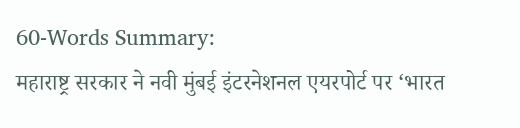60-Words Summary:
महाराष्ट्र सरकार ने नवी मुंबई इंटरनेशनल एयरपोर्ट पर ‘भारत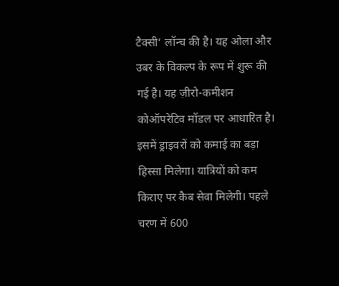टैक्सी’ लॉन्च की है। यह ओला और उबर के विकल्प के रूप में शुरू की गई है। यह ज़ीरो-कमीशन कोऑपरेटिव मॉडल पर आधारित है। इसमें ड्राइवरों को कमाई का बड़ा हिस्सा मिलेगा। यात्रियों को कम किराए पर कैब सेवा मिलेगी। पहले चरण में 600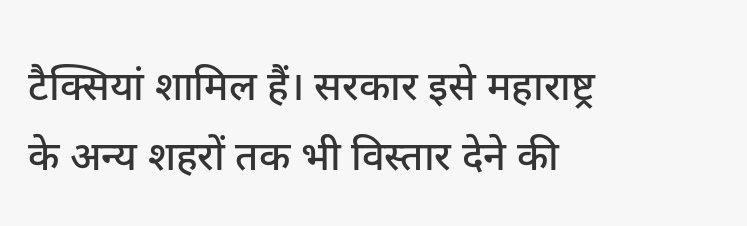टैक्सियां शामिल हैं। सरकार इसे महाराष्ट्र के अन्य शहरों तक भी विस्तार देने की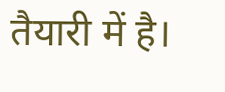तैयारी में है।